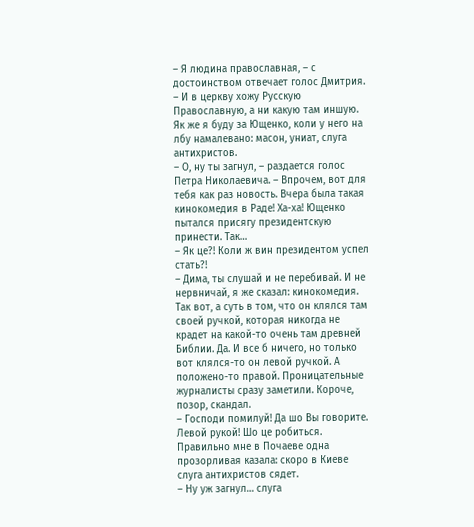– Я людина православная, – с достоинством отвечает голос Дмитрия. – И в церкву хожу Русскую Православную, а ни какую там иншую. Як же я буду за Ющенко, коли у него на лбу намалевано: масон, униат, слуга антихристов.
– О, ну ты загнул, – раздается голос Петра Николаевича. – Впрочем, вот для тебя как раз новость. Вчера была такая кинокомедия в Раде! Ха-ха! Ющенко пытался присягу президентскую принести. Так…
– Як це?! Коли ж вин президентом успел стать?!
– Дима, ты слушай и не перебивай. И не нервничай, я же сказал: кинокомедия. Так вот, а суть в том, что он клялся там своей ручкой, которая никогда не крадет на какой-то очень там древней Библии. Да. И все б ничего, но только вот клялся-то он левой ручкой. А положено-то правой. Проницательные журналисты сразу заметили. Короче, позор, скандал.
– Господи помилуй! Да шо Вы говорите. Левой рукой! Шо це робиться. Правильно мне в Почаеве одна прозорливая казала: скоро в Киеве слуга антихристов сядет.
– Ну уж загнул… слуга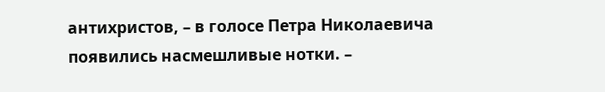антихристов, – в голосе Петра Николаевича появились насмешливые нотки. –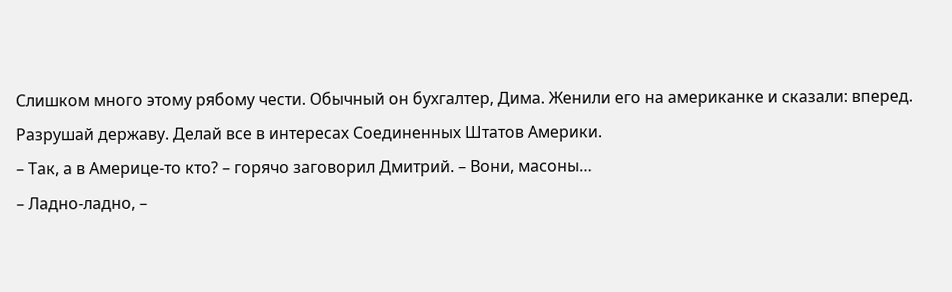Слишком много этому рябому чести. Обычный он бухгалтер, Дима. Женили его на американке и сказали: вперед. Разрушай державу. Делай все в интересах Соединенных Штатов Америки.
– Так, а в Америце-то кто? – горячо заговорил Дмитрий. – Вони, масоны…
– Ладно-ладно, –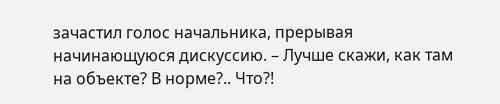зачастил голос начальника, прерывая начинающуюся дискуссию. – Лучше скажи, как там на объекте? В норме?.. Что?!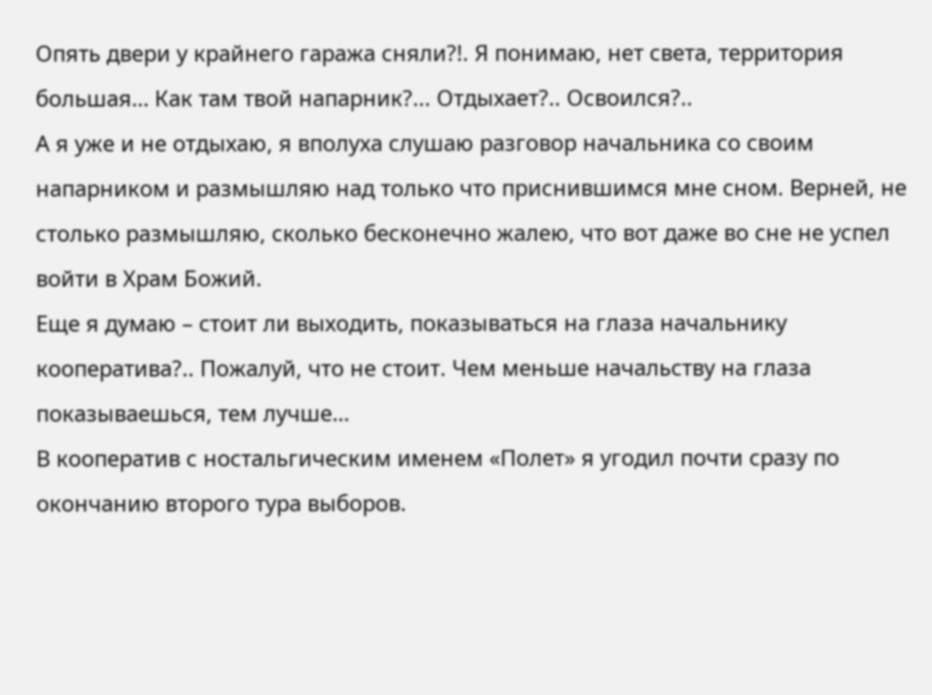Опять двери у крайнего гаража сняли?!. Я понимаю, нет света, территория большая… Как там твой напарник?... Отдыхает?.. Освоился?..
А я уже и не отдыхаю, я вполуха слушаю разговор начальника со своим напарником и размышляю над только что приснившимся мне сном. Верней, не столько размышляю, сколько бесконечно жалею, что вот даже во сне не успел войти в Храм Божий.
Еще я думаю – стоит ли выходить, показываться на глаза начальнику кооператива?.. Пожалуй, что не стоит. Чем меньше начальству на глаза показываешься, тем лучше…
В кооператив с ностальгическим именем «Полет» я угодил почти сразу по окончанию второго тура выборов.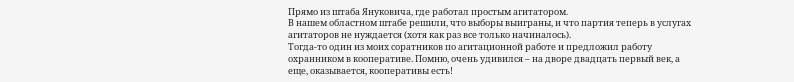Прямо из штаба Януковича, где работал простым агитатором.
В нашем областном штабе решили, что выборы выиграны, и что партия теперь в услугах агитаторов не нуждается (хотя как раз все только начиналось).
Тогда-то один из моих соратников по агитационной работе и предложил работу охранником в кооперативе. Помню, очень удивился – на дворе двадцать первый век, а еще, оказывается, кооперативы есть!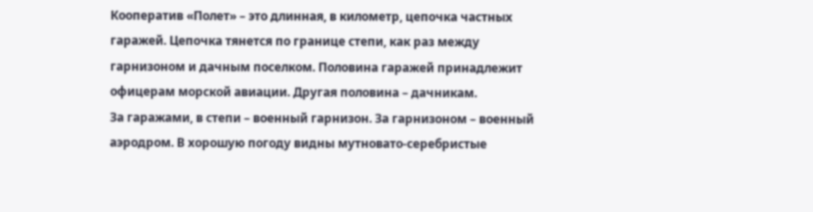Кооператив «Полет» – это длинная, в километр, цепочка частных гаражей. Цепочка тянется по границе степи, как раз между гарнизоном и дачным поселком. Половина гаражей принадлежит офицерам морской авиации. Другая половина – дачникам.
За гаражами, в степи – военный гарнизон. За гарнизоном – военный аэродром. В хорошую погоду видны мутновато-серебристые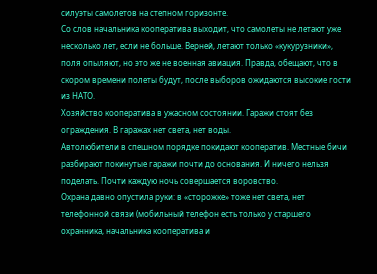силуэты самолетов на степном горизонте.
Со слов начальника кооператива выходит, что самолеты не летают уже несколько лет, если не больше. Верней, летают только «кукурузники», поля опыляют, но это же не военная авиация. Правда, обещают, что в скором времени полеты будут, после выборов ожидаются высокие гости из НАТО.
Хозяйство кооператива в ужасном состоянии. Гаражи стоят без ограждения. В гаражах нет света, нет воды.
Автолюбители в спешном порядке покидают кооператив. Местные бичи разбирают покинутые гаражи почти до основания. И ничего нельзя поделать. Почти каждую ночь совершается воровство.
Охрана давно опустила руки: в «сторожке» тоже нет света, нет телефонной связи (мобильный телефон есть только у старшего охранника, начальника кооператива и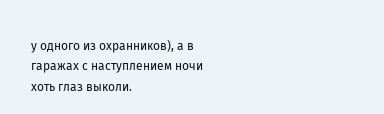у одного из охранников), а в гаражах с наступлением ночи хоть глаз выколи.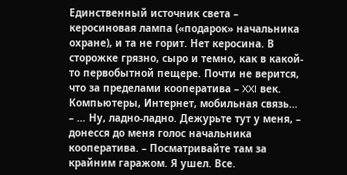Единственный источник света – керосиновая лампа («подарок» начальника охране), и та не горит. Нет керосина. В сторожке грязно, сыро и темно, как в какой-то первобытной пещере. Почти не верится, что за пределами кооператива – XXI век. Компьютеры, Интернет, мобильная связь…
– … Ну, ладно-ладно. Дежурьте тут у меня, – донесся до меня голос начальника кооператива. – Посматривайте там за крайним гаражом. Я ушел. Все.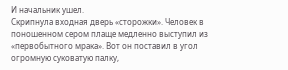И начальник ушел.
Скрипнула входная дверь «сторожки». Человек в поношенном сером плаще медленно выступил из «первобытного мрака». Вот он поставил в угол огромную суковатую палку,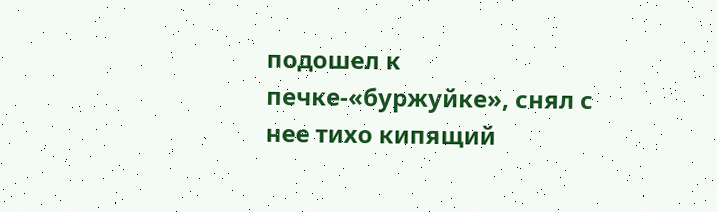подошел к печке-«буржуйке», снял с нее тихо кипящий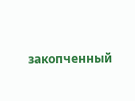закопченный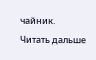чайник.
Читать дальше